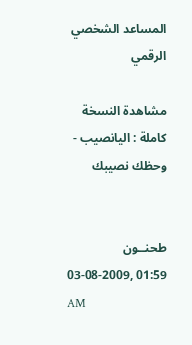المساعد الشخصي الرقمي

مشاهدة النسخة كاملة : اليانصيب - وحظك نصيبك


طحنــون
03-08-2009, 01:59 AM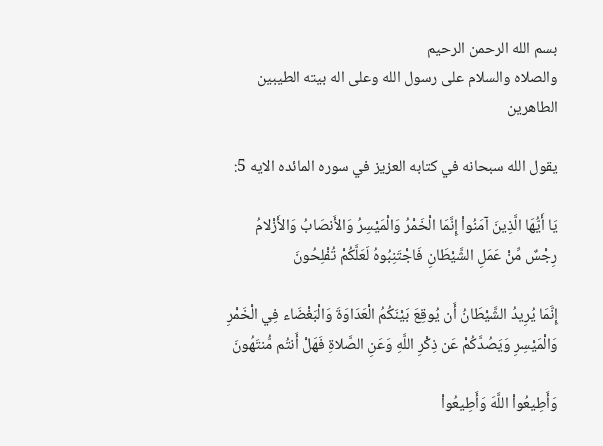بسم الله الرحمن الرحيم
والصلاه والسلام على رسول الله وعلى اله بيته الطيبين الطاهرين

يقول الله سبحانه في كتابه العزيز في سوره المائده الايه 5:

يَا أَيُّهَا الَّذِينَ آمَنُواْ إِنَّمَا الْخَمْرُ وَالْمَيْسِرُ وَالأَنصَابُ وَالأَزْلامُ رِجْسٌ مِّنْ عَمَلِ الشَّيْطَانِ فَاجْتَنِبُوهُ لَعَلَّكُمْ تُفْلِحُونَ

إِنَّمَا يُرِيدُ الشَّيْطَانُ أَن يُوقِعَ بَيْنَكُمُ الْعَدَاوَةَ وَالْبَغْضَاء فِي الْخَمْرِ وَالْمَيْسِرِ وَيَصُدَّكُمْ عَن ذِكْرِ اللَّهِ وَعَنِ الصَّلاةِ فَهَلْ أَنتُم مُّنتَهُونَ

وَأَطِيعُواْ اللَّهَ وَأَطِيعُواْ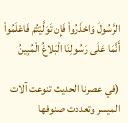الرَّسُولَ وَاحْذَرُواْ فَإِن تَوَلَّيْتُمْ فَاعْلَمُواْ أَنَّمَا عَلَى رَسُولِنَا الْبَلاغُ الْمُبِينُ

(في عصرنا الحديث تنوعت آلات الميسر وتعددت صنوفها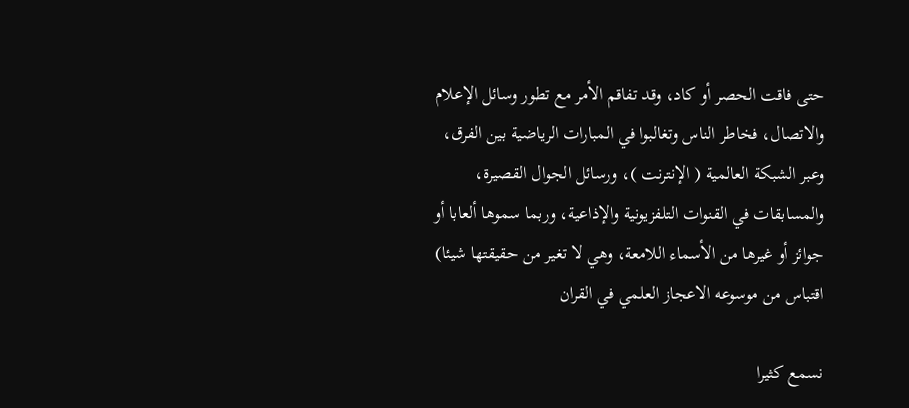حتى فاقت الحصر أو كاد، وقد تفاقم الأمر مع تطور وسائل الإعلام والاتصال، فخاطر الناس وتغالبوا في المبارات الرياضية بين الفرق، وعبر الشبكة العالمية ( الإنترنت )، ورسائل الجوال القصيرة، والمسابقات في القنوات التلفزيونية والإذاعية، وربما سموها ألعابا أو جوائز أو غيرها من الأسماء اللامعة، وهي لا تغير من حقيقتها شيئا) اقتباس من موسوعه الاعجاز العلمي في القران

نسمع كثيرا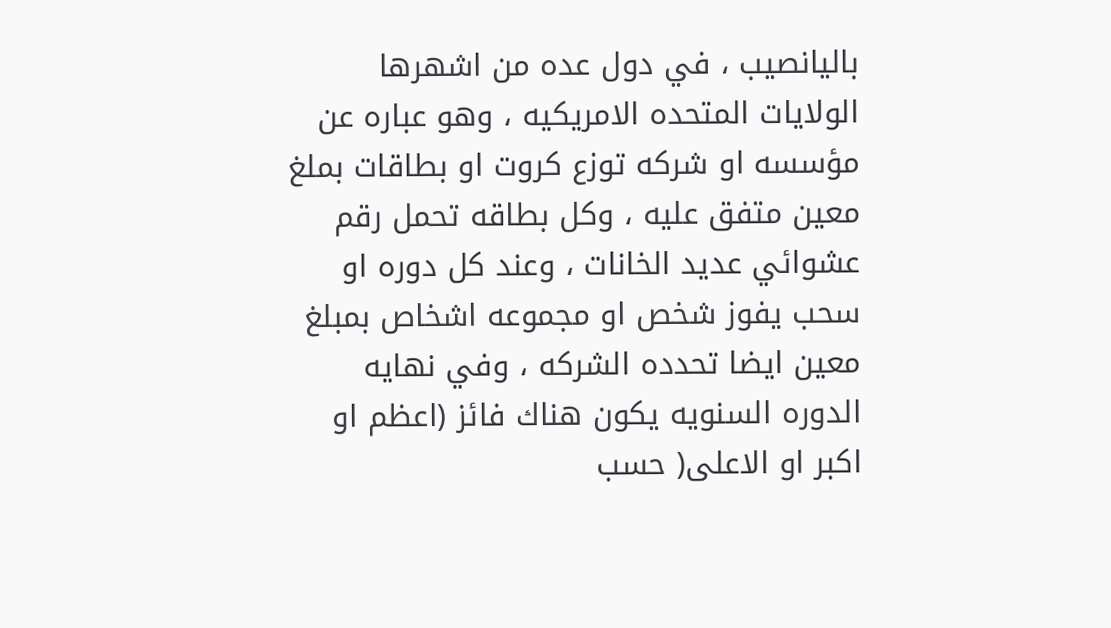باليانصيب ، في دول عده من اشهرها الولايات المتحده الامريكيه ، وهو عباره عن مؤسسه او شركه توزع كروت او بطاقات بملغ معين متفق عليه ، وكل بطاقه تحمل رقم عشوائي عديد الخانات ، وعند كل دوره او سحب يفوز شخص او مجموعه اشخاص بمبلغ معين ايضا تحدده الشركه ، وفي نهايه الدوره السنويه يكون هناك فائز (اعظم او اكبر او الاعلى( حسب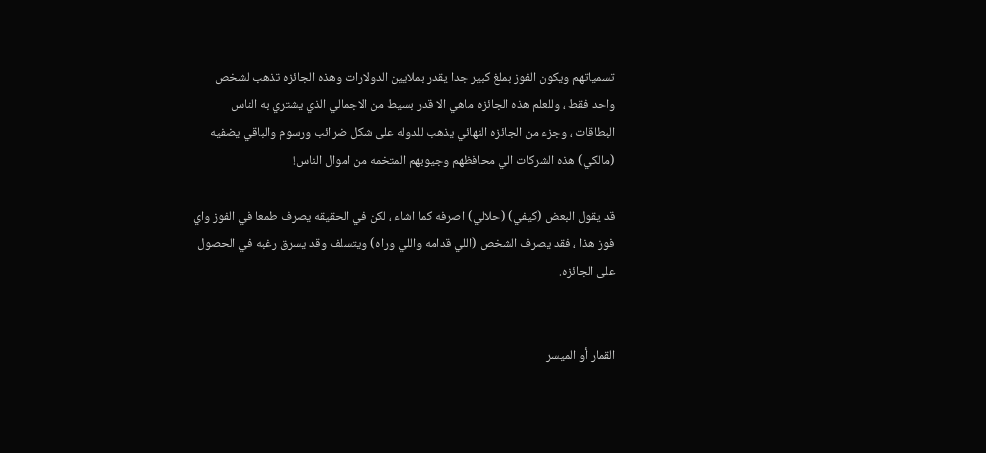تسمياتهم ويكون الفوز بملغ كبير جدا يقدر بملايين الدولارات وهذه الجائزه تذهب لشخص واحد فقط ، وللعلم هذه الجائزه ماهي الا قدر بسيط من الاجمالي الذي يشتري به الناس البطاقات ، وجزء من الجائزه النهائي يذهب للدوله على شكل ضرائب ورسوم والباقي يضفيه (مالكي) هذه الشركات الي محافظهم وجيوبهم المتخمه من اموال الناس!

قد يقول البعض (كيفي) (حلالي) اصرفه كما اشاء ، لكن في الحقيقه يصرف طمعا في الفوز واي فوز هذا ، فقد يصرف الشخص (اللي قدامه واللي وراه) ويتسلف وقد يسرق رغبه في الحصول على الجائزه.


القمار أو الميسر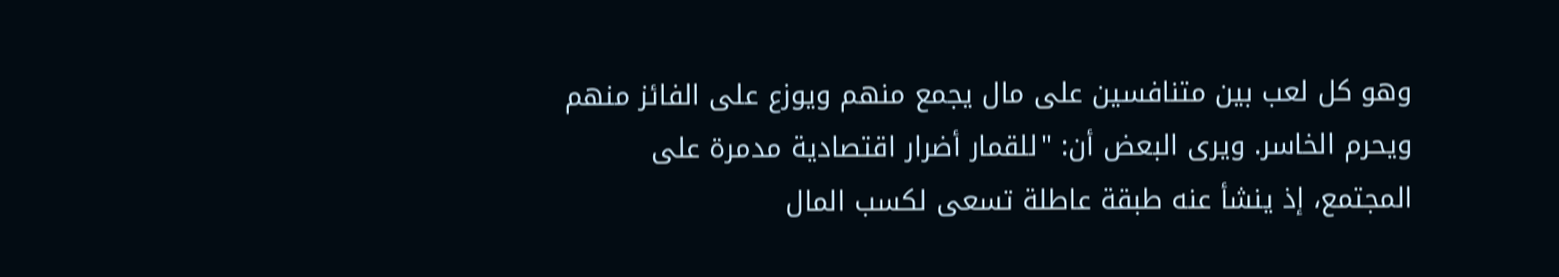وهو كل لعب بين متنافسين على مال يجمع منهم ويوزع على الفائز منهم ويحرم الخاسر. ويرى البعض أن: "للقمار أضرار اقتصادية مدمرة على المجتمع، إذ ينشأ عنه طبقة عاطلة تسعى لكسب المال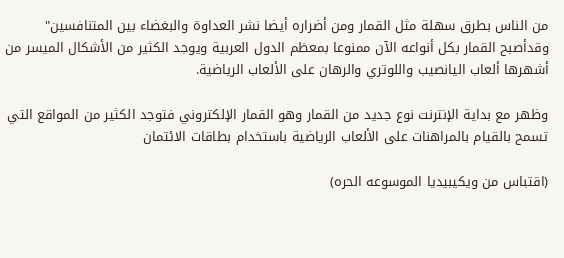من الناس بطرق سهلة مثل القمار ومن أضراره أيضا نشر العداوة والبغضاء بين المتنافسين" وقدأصبح القمار بكل أنواعه الآن ممنوعا بمعظم الدول العربية ويوجد الكثير من الأشكال الميسر من أشهرها ألعاب اليانصيب واللوتري والرهان على الألعاب الرياضية.

وظهر مع بداية الإنترنت نوع جديد من القمار وهو القمار الإلكتروني فتوجد الكثير من المواقع التي تسمح بالقيام بالمراهنات على الألعاب الرياضية باستخدام بطاقات الائتمان

(اقتباس من ويكيبيديا الموسوعه الحره)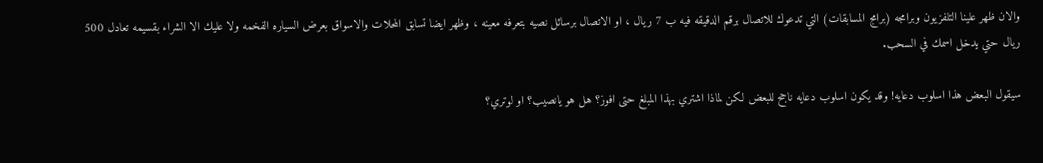والان ظهر علينا التلفزيون وبرامجه (برامج المسابقات) التي تدعوك للاتصال برقم الدقيقه فيه ب 7 ريال ، او الاتصال برسائل نصيه بتعرفه معينه ، وظهر ايضا تسابق المحلات والاسواق بعرض السياره الفخمه ولا عليك الا الشراء بقسيمه تعادل 500 ريال حتي يدخل اسمك في السحب.

سيقول البعض هذا اسلوب دعايه! وقد يكون اسلوب دعايه ناجح للبعض لكن لماذا اشتري بهذا المبلغ حتى افوز؟ هل هو يانصيب؟ او لوتري؟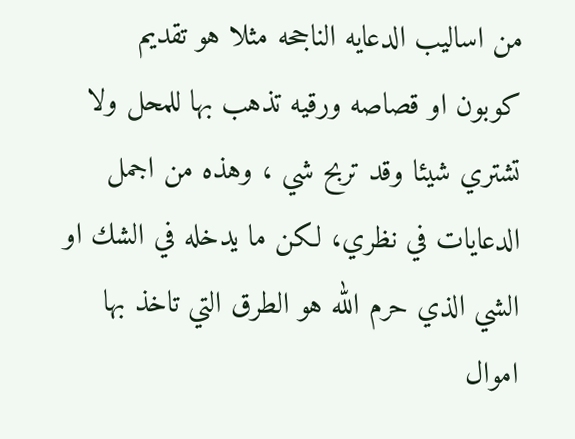من اساليب الدعايه الناجحه مثلا هو تقديم كوبون او قصاصه ورقيه تذهب بها للمحل ولا تشتري شيئا وقد تربح شي ، وهذه من اجمل الدعايات في نظري، لكن ما يدخله في الشك او الشي الذي حرم الله هو الطرق التي تاخذ بها اموال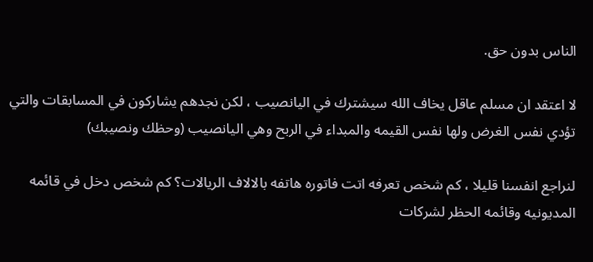الناس بدون حق.

لا اعتقد ان مسلم عاقل يخاف الله سيشترك في اليانصيب ، لكن نجدهم يشاركون في المسابقات والتي تؤدي نفس الغرض ولها نفس القيمه والمبداء في الربح وهي اليانصيب (وحظك ونصيبك)

لنراجع انفسنا قليلا ، كم شخص تعرفه اتت فاتوره هاتفه بالالاف الريالات؟ كم شخص دخل في قائمه المديونيه وقائمه الحظر لشركات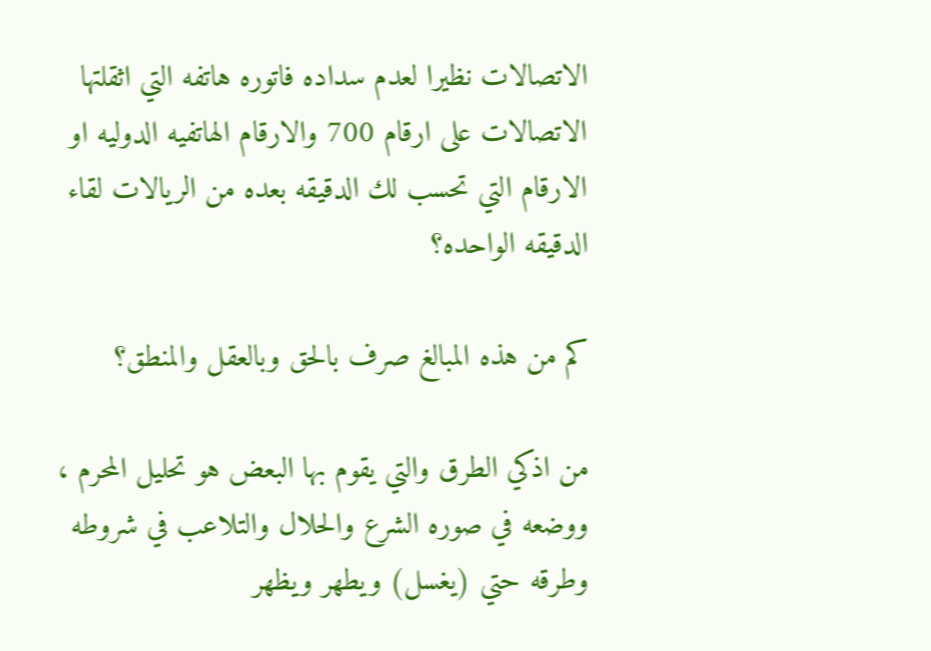الاتصالات نظيرا لعدم سداده فاتوره هاتفه التي اثقلتها الاتصالات على ارقام 700 والارقام الهاتفيه الدوليه او الارقام التي تحسب لك الدقيقه بعده من الريالات لقاء الدقيقه الواحده؟

كم من هذه المبالغ صرف بالحق وبالعقل والمنطق؟

من اذكي الطرق والتي يقوم بها البعض هو تحليل المحرم ، ووضعه في صوره الشرع والحلال والتلاعب في شروطه وطرقه حتي (يغسل) ويطهر ويظهر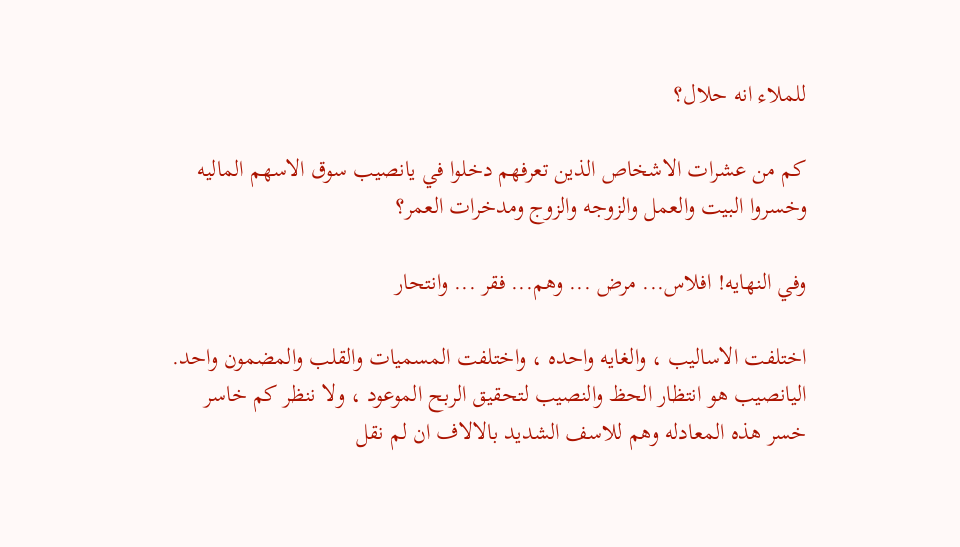للملاء انه حلال؟

كم من عشرات الاشخاص الذين تعرفهم دخلوا في يانصيب سوق الاسهم الماليه وخسروا البيت والعمل والزوجه والزوج ومدخرات العمر؟

وفي النهايه! افلاس... مرض ... وهم... فقر ... وانتحار

اختلفت الاساليب ، والغايه واحده ، واختلفت المسميات والقلب والمضمون واحد. اليانصيب هو انتظار الحظ والنصيب لتحقيق الربح الموعود ، ولا ننظر كم خاسر خسر هذه المعادله وهم للاسف الشديد بالالاف ان لم نقل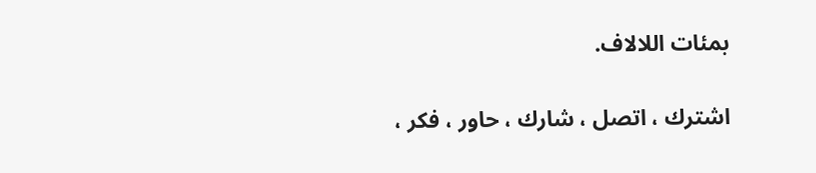بمئات اللالاف.

اشترك ، اتصل ، شارك ، حاور ، فكر ،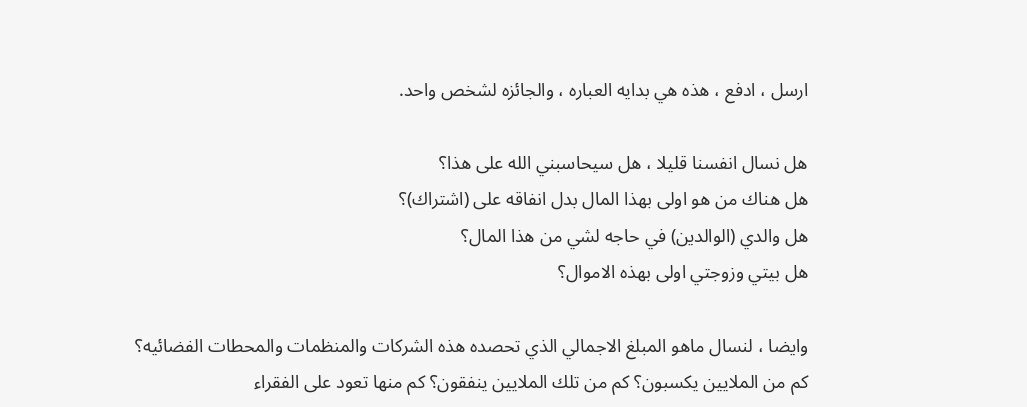ارسل ، ادفع ، هذه هي بدايه العباره ، والجائزه لشخص واحد.

هل نسال انفسنا قليلا ، هل سيحاسبني الله على هذا؟
هل هناك من هو اولى بهذا المال بدل انفاقه على (اشتراك)؟
هل والدي (الوالدين) في حاجه لشي من هذا المال؟
هل بيتي وزوجتي اولى بهذه الاموال؟

وايضا ، لنسال ماهو المبلغ الاجمالي الذي تحصده هذه الشركات والمنظمات والمحطات الفضائيه؟
كم من الملايين يكسبون؟ كم من تلك الملايين ينفقون؟ كم منها تعود على الفقراء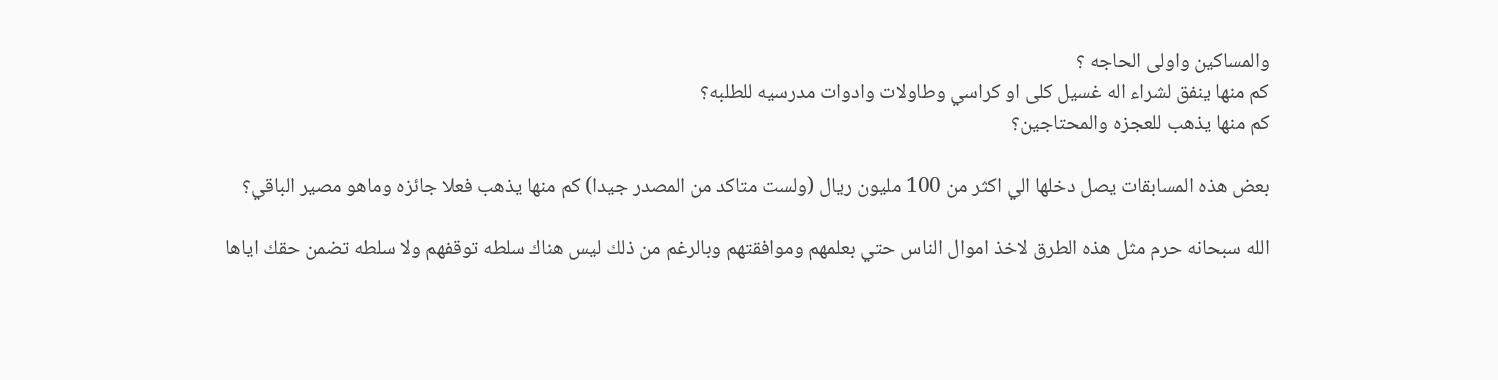والمساكين واولى الحاجه ؟
كم منها ينفق لشراء اله غسيل كلى او كراسي وطاولات وادوات مدرسيه للطلبه؟
كم منها يذهب للعجزه والمحتاجين؟

بعض هذه المسابقات يصل دخلها الي اكثر من 100 مليون ريال (ولست متاكد من المصدر جيدا) كم منها يذهب فعلا جائزه وماهو مصير الباقي؟

الله سبحانه حرم مثل هذه الطرق لاخذ اموال الناس حتي بعلمهم وموافقتهم وبالرغم من ذلك ليس هناك سلطه توقفهم ولا سلطه تضمن حقك اياها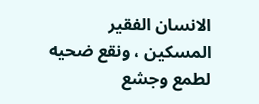الانسان الفقير المسكين ، ونقع ضحيه لطمع وجشع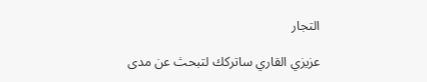التجار

عزيزي القاري ساتركك لتبحث عن مدى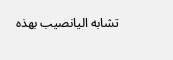تشابه اليانصيب بهذه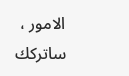الامور ، ساتركك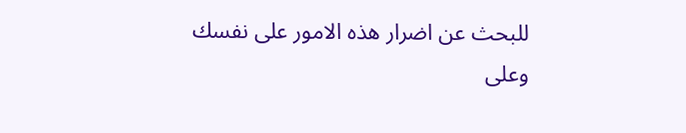للبحث عن اضرار هذه الامور على نفسك وعلى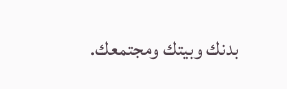بدنك وبيتك ومجتمعك.